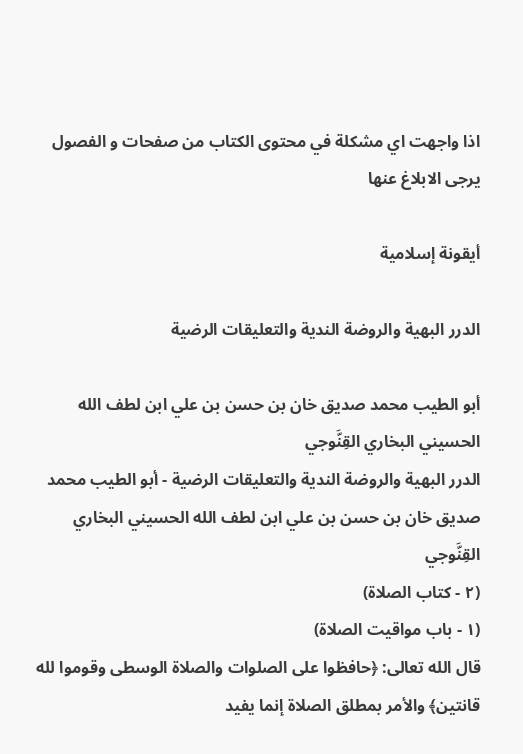اذا واجهت اي مشكلة في محتوى الكتاب من صفحات و الفصول يرجى الابلاغ عنها

أيقونة إسلامية

الدرر البهية والروضة الندية والتعليقات الرضية

أبو الطيب محمد صديق خان بن حسن بن علي ابن لطف الله الحسيني البخاري القِنَّوجي
الدرر البهية والروضة الندية والتعليقات الرضية - أبو الطيب محمد صديق خان بن حسن بن علي ابن لطف الله الحسيني البخاري القِنَّوجي
(٢ - كتاب الصلاة)
(١ - باب مواقيت الصلاة)
قال الله تعالى: ﴿حافظوا على الصلوات والصلاة الوسطى وقوموا لله قانتين﴾ والأمر بمطلق الصلاة إنما يفيد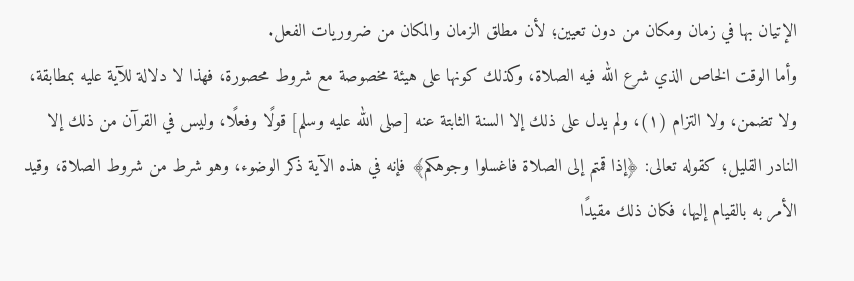الإتيان بها في زمان ومكان من دون تعيين؛ لأن مطلق الزمان والمكان من ضروريات الفعل.
وأما الوقت الخاص الذي شرع الله فيه الصلاة، وكذلك كونها على هيئة مخصوصة مع شروط محصورة، فهذا لا دلالة للآية عليه بمطابقة، ولا تضمن، ولا التزام (١)، ولم يدل على ذلك إلا السنة الثابتة عنه [صلى الله عليه وسلم] قولًا وفعلًا، وليس في القرآن من ذلك إلا النادر القليل؛ كقوله تعالى: ﴿إذا قمتم إلى الصلاة فاغسلوا وجوهكم﴾ فإنه في هذه الآية ذكر الوضوء، وهو شرط من شروط الصلاة، وقيد الأمر به بالقيام إليها، فكان ذلك مقيدًا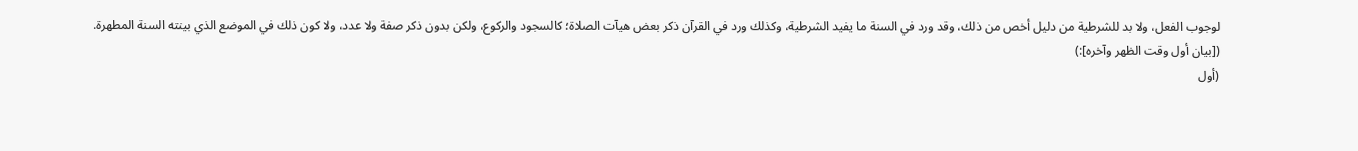لوجوب الفعل، ولا بد للشرطية من دليل أخص من ذلك، وقد ورد في السنة ما يفيد الشرطية، وكذلك ورد في القرآن ذكر بعض هيآت الصلاة؛ كالسجود والركوع، ولكن بدون ذكر صفة ولا عدد، ولا كون ذلك في الموضع الذي بينته السنة المطهرة.
([بيان أول وقت الظهر وآخره]:)
(أول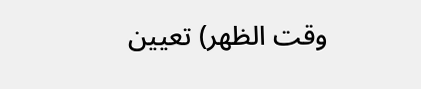وقت الظهر) تعيين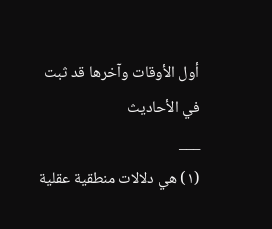أول الأوقات وآخرها قد ثبت في الأحاديث
___
(١) هي دلالات منطقية عقلية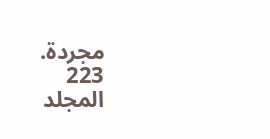مجردة.
223
المجلد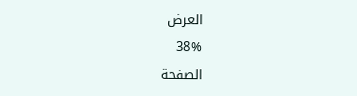العرض
38%
الصفحة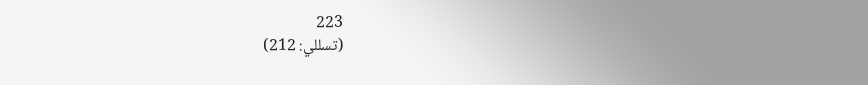223
(تسللي: 212)